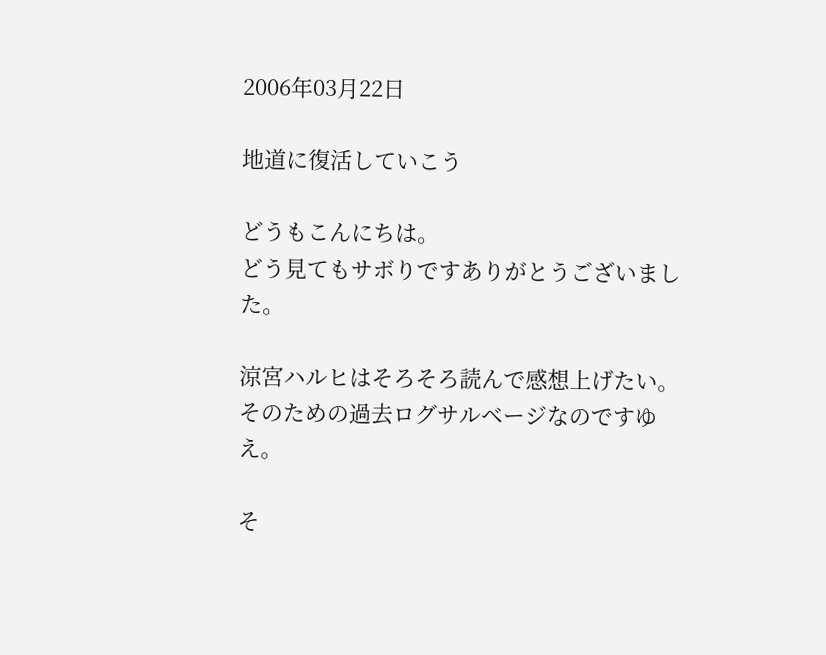2006年03月22日

地道に復活していこう

どうもこんにちは。
どう見てもサボりですありがとうございました。

涼宮ハルヒはそろそろ読んで感想上げたい。
そのための過去ログサルベージなのですゆえ。

そ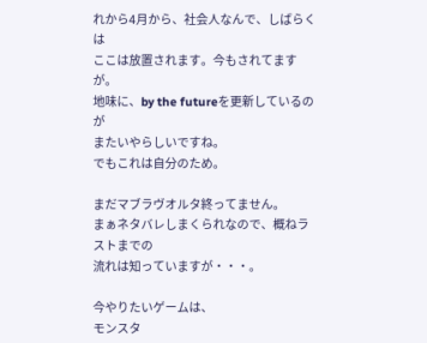れから4月から、社会人なんで、しばらくは
ここは放置されます。今もされてますが。
地味に、by the futureを更新しているのが
またいやらしいですね。
でもこれは自分のため。

まだマブラヴオルタ終ってません。
まぁネタバレしまくられなので、概ねラストまでの
流れは知っていますが・・・。

今やりたいゲームは、
モンスタ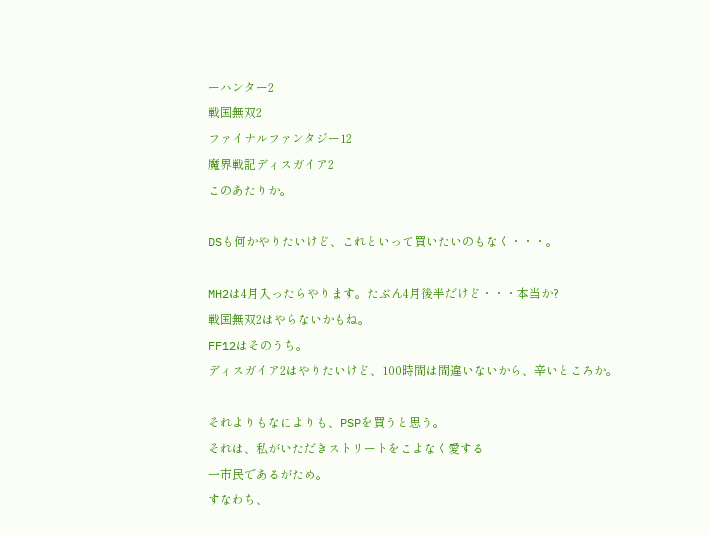ーハンター2
戦国無双2
ファイナルファンタジー12
魔界戦記ディスガイア2
このあたりか。

DSも何かやりたいけど、これといって買いたいのもなく・・・。

MH2は4月入ったらやります。たぶん4月後半だけど・・・本当か?
戦国無双2はやらないかもね。
FF12はそのうち。
ディスガイア2はやりたいけど、100時間は間違いないから、辛いところか。

それよりもなによりも、PSPを買うと思う。
それは、私がいただきストリートをこよなく愛する
一市民であるがため。
すなわち、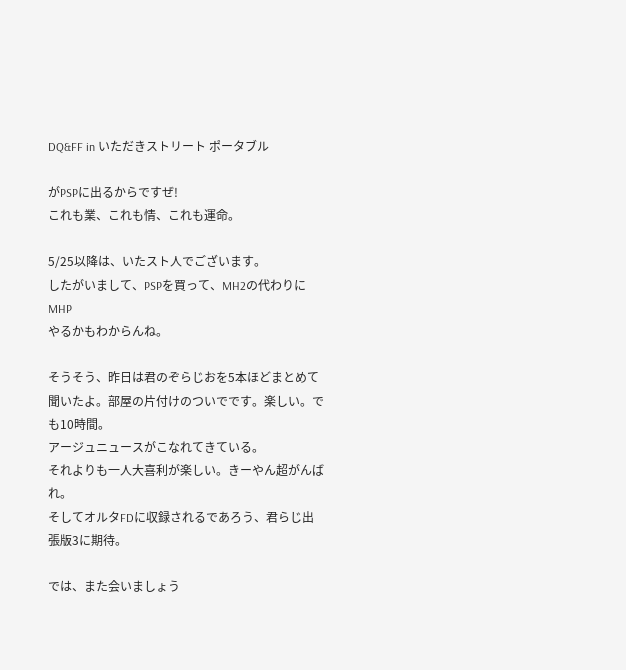DQ&FF in いただきストリート ポータブル

がPSPに出るからですぜ!
これも業、これも情、これも運命。

5/25以降は、いたスト人でございます。
したがいまして、PSPを買って、MH2の代わりにMHP
やるかもわからんね。

そうそう、昨日は君のぞらじおを5本ほどまとめて聞いたよ。部屋の片付けのついでです。楽しい。でも10時間。
アージュニュースがこなれてきている。
それよりも一人大喜利が楽しい。きーやん超がんばれ。
そしてオルタFDに収録されるであろう、君らじ出張版3に期待。

では、また会いましょう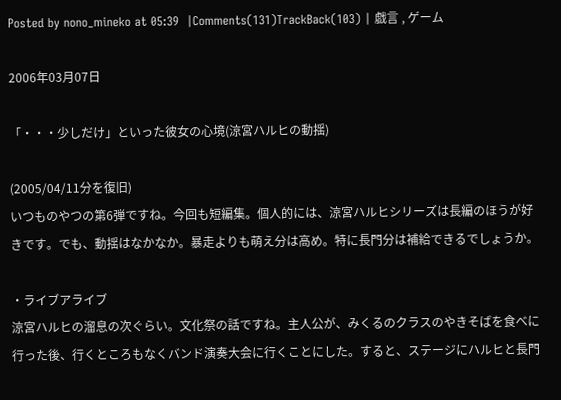Posted by nono_mineko at 05:39  |Comments(131)TrackBack(103) | 戯言 , ゲーム

2006年03月07日

「・・・少しだけ」といった彼女の心境(涼宮ハルヒの動揺)

(2005/04/11分を復旧)
いつものやつの第6弾ですね。今回も短編集。個人的には、涼宮ハルヒシリーズは長編のほうが好きです。でも、動揺はなかなか。暴走よりも萌え分は高め。特に長門分は補給できるでしょうか。

・ライブアライブ
涼宮ハルヒの溜息の次ぐらい。文化祭の話ですね。主人公が、みくるのクラスのやきそばを食べに行った後、行くところもなくバンド演奏大会に行くことにした。すると、ステージにハルヒと長門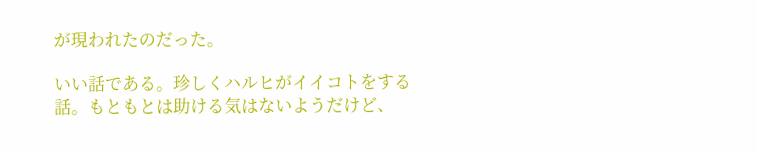が現われたのだった。

いい話である。珍しくハルヒがイイコトをする話。もともとは助ける気はないようだけど、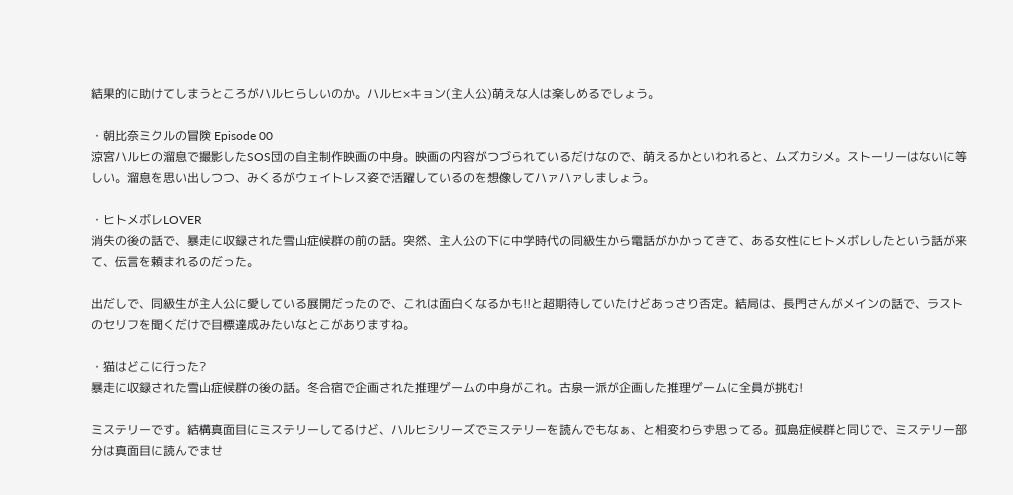結果的に助けてしまうところがハルヒらしいのか。ハルヒ×キョン(主人公)萌えな人は楽しめるでしょう。

・朝比奈ミクルの冒険 Episode 00
涼宮ハルヒの溜息で撮影したSOS団の自主制作映画の中身。映画の内容がつづられているだけなので、萌えるかといわれると、ムズカシメ。ストーリーはないに等しい。溜息を思い出しつつ、みくるがウェイトレス姿で活躍しているのを想像してハァハァしましょう。

・ヒトメボレLOVER
消失の後の話で、暴走に収録された雪山症候群の前の話。突然、主人公の下に中学時代の同級生から電話がかかってきて、ある女性にヒトメボレしたという話が来て、伝言を頼まれるのだった。

出だしで、同級生が主人公に愛している展開だったので、これは面白くなるかも!!と超期待していたけどあっさり否定。結局は、長門さんがメインの話で、ラストのセリフを聞くだけで目標達成みたいなとこがありますね。

・猫はどこに行った?
暴走に収録された雪山症候群の後の話。冬合宿で企画された推理ゲームの中身がこれ。古泉一派が企画した推理ゲームに全員が挑む!

ミステリーです。結構真面目にミステリーしてるけど、ハルヒシリーズでミステリーを読んでもなぁ、と相変わらず思ってる。孤島症候群と同じで、ミステリー部分は真面目に読んでませ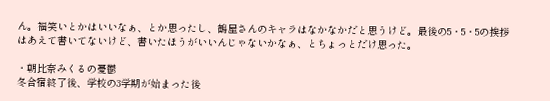ん。福笑いとかはいいなぁ、とか思ったし、鶴屋さんのキャラはなかなかだと思うけど。最後の5・5・5の挨拶はあえて書いてないけど、書いたほうがいいんじゃないかなぁ、とちょっとだけ思った。

・朝比奈みくるの憂鬱
冬合宿終了後、学校の3学期が始まった後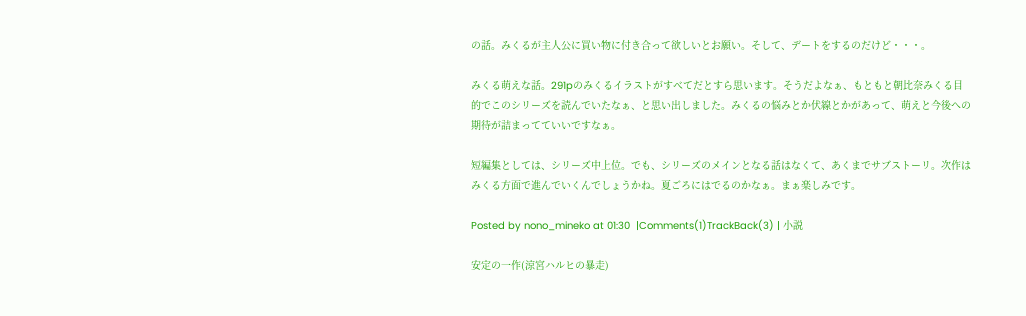の話。みくるが主人公に買い物に付き合って欲しいとお願い。そして、デートをするのだけど・・・。

みくる萌えな話。291pのみくるイラストがすべてだとすら思います。そうだよなぁ、もともと朝比奈みくる目的でこのシリーズを読んでいたなぁ、と思い出しました。みくるの悩みとか伏線とかがあって、萌えと今後への期待が詰まってていいですなぁ。

短編集としては、シリーズ中上位。でも、シリーズのメインとなる話はなくて、あくまでサブストーリ。次作はみくる方面で進んでいくんでしょうかね。夏ごろにはでるのかなぁ。まぁ楽しみです。

Posted by nono_mineko at 01:30  |Comments(1)TrackBack(3) | 小説

安定の一作(涼宮ハルヒの暴走)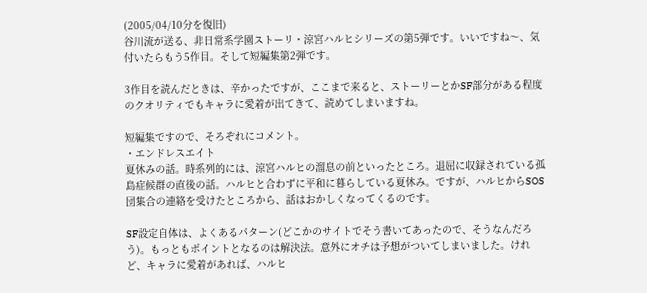(2005/04/10分を復旧)
谷川流が送る、非日常系学園ストーリ・涼宮ハルヒシリーズの第5弾です。いいですね〜、気付いたらもう5作目。そして短編集第2弾です。

3作目を読んだときは、辛かったですが、ここまで来ると、ストーリーとかSF部分がある程度のクオリティでもキャラに愛着が出てきて、読めてしまいますね。

短編集ですので、そろぞれにコメント。
・エンドレスエイト
夏休みの話。時系列的には、涼宮ハルヒの溜息の前といったところ。退屈に収録されている孤島症候群の直後の話。ハルヒと合わずに平和に暮らしている夏休み。ですが、ハルヒからSOS団集合の連絡を受けたところから、話はおかしくなってくるのです。

SF設定自体は、よくあるパターン(どこかのサイトでそう書いてあったので、そうなんだろう)。もっともポイントとなるのは解決法。意外にオチは予想がついてしまいました。けれど、キャラに愛着があれば、ハルヒ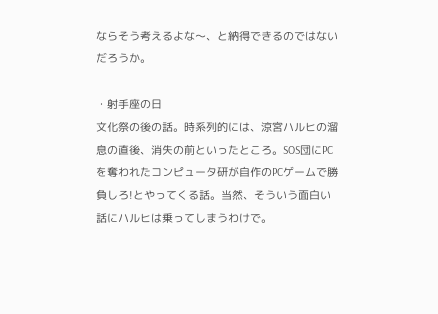ならそう考えるよな〜、と納得できるのではないだろうか。

・射手座の日
文化祭の後の話。時系列的には、涼宮ハルヒの溜息の直後、消失の前といったところ。SOS団にPCを奪われたコンピュータ研が自作のPCゲームで勝負しろ!とやってくる話。当然、そういう面白い話にハルヒは乗ってしまうわけで。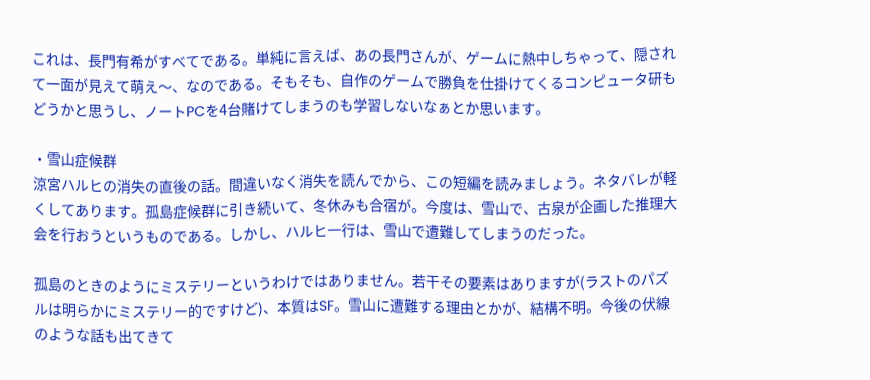これは、長門有希がすべてである。単純に言えば、あの長門さんが、ゲームに熱中しちゃって、隠されて一面が見えて萌え〜、なのである。そもそも、自作のゲームで勝負を仕掛けてくるコンピュータ研もどうかと思うし、ノートPCを4台賭けてしまうのも学習しないなぁとか思います。

・雪山症候群
涼宮ハルヒの消失の直後の話。間違いなく消失を読んでから、この短編を読みましょう。ネタバレが軽くしてあります。孤島症候群に引き続いて、冬休みも合宿が。今度は、雪山で、古泉が企画した推理大会を行おうというものである。しかし、ハルヒ一行は、雪山で遭難してしまうのだった。

孤島のときのようにミステリーというわけではありません。若干その要素はありますが(ラストのパズルは明らかにミステリー的ですけど)、本質はSF。雪山に遭難する理由とかが、結構不明。今後の伏線のような話も出てきて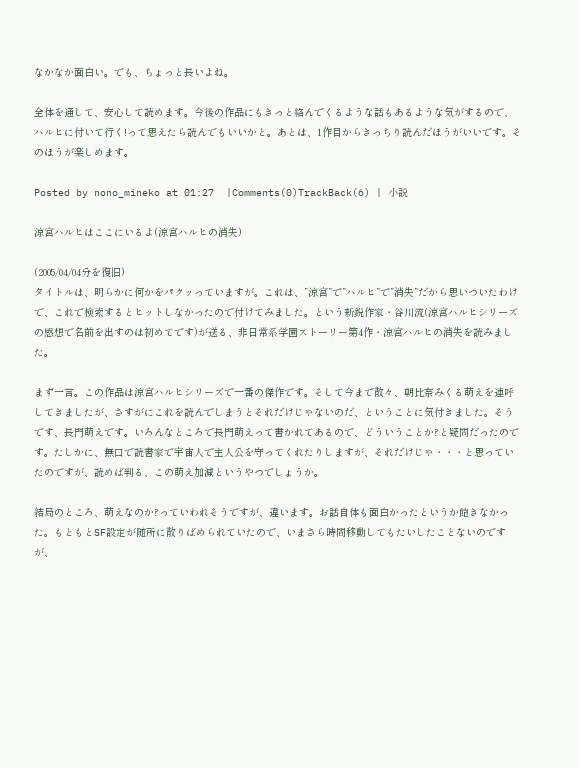なかなか面白い。でも、ちょっと長いよね。

全体を通して、安心して読めます。今後の作品にもきっと絡んでくるような話もあるような気がするので、ハルヒに付いて行く!って思えたら読んでもいいかと。あとは、1作目からきっちり読んだほうがいいです。そのほうが楽しめます。

Posted by nono_mineko at 01:27  |Comments(0)TrackBack(6) | 小説

涼宮ハルヒはここにいるよ(涼宮ハルヒの消失)

(2005/04/04分を復旧)
タイトルは、明らかに何かをパクッっていますが。これは、”涼宮”で”ハルヒ”で”消失”だから思いついたわけで、これで検索するとヒットしなかったので付けてみました。という新鋭作家・谷川流(涼宮ハルヒシリーズの感想で名前を出すのは初めてです)が送る、非日常系学園ストーリー第4作・涼宮ハルヒの消失を読みました。

まず一言。この作品は涼宮ハルヒシリーズで一番の傑作です。そして今まで散々、朝比奈みくる萌えを連呼してきましたが、さすがにこれを読んでしまうとそれだけじゃないのだ、ということに気付きました。そうです、長門萌えです。いろんなところで長門萌えって書かれてあるので、どういうことか?と疑問だったのです。たしかに、無口で読書家で宇宙人で主人公を守ってくれたりしますが、それだけじゃ・・・と思っていたのですが、読めば判る、この萌え加減というやつでしょうか。

結局のところ、萌えなのか?っていわれそうですが、違います。お話自体も面白かったというか飽きなかった。もともとSF設定が随所に散りばめられていたので、いまさら時間移動してもたいしたことないのですが、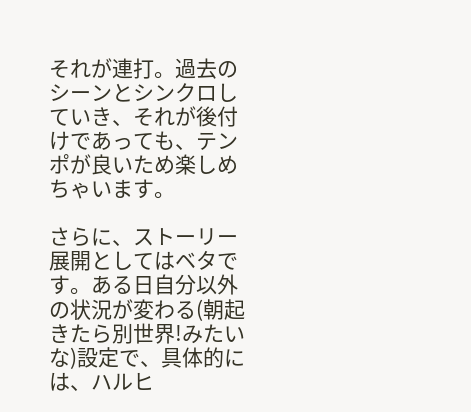それが連打。過去のシーンとシンクロしていき、それが後付けであっても、テンポが良いため楽しめちゃいます。

さらに、ストーリー展開としてはベタです。ある日自分以外の状況が変わる(朝起きたら別世界!みたいな)設定で、具体的には、ハルヒ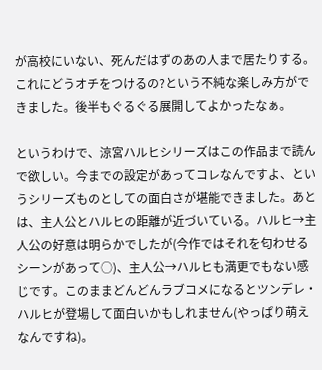が高校にいない、死んだはずのあの人まで居たりする。これにどうオチをつけるの?という不純な楽しみ方ができました。後半もぐるぐる展開してよかったなぁ。

というわけで、涼宮ハルヒシリーズはこの作品まで読んで欲しい。今までの設定があってコレなんですよ、というシリーズものとしての面白さが堪能できました。あとは、主人公とハルヒの距離が近づいている。ハルヒ→主人公の好意は明らかでしたが(今作ではそれを匂わせるシーンがあって○)、主人公→ハルヒも満更でもない感じです。このままどんどんラブコメになるとツンデレ・ハルヒが登場して面白いかもしれません(やっぱり萌えなんですね)。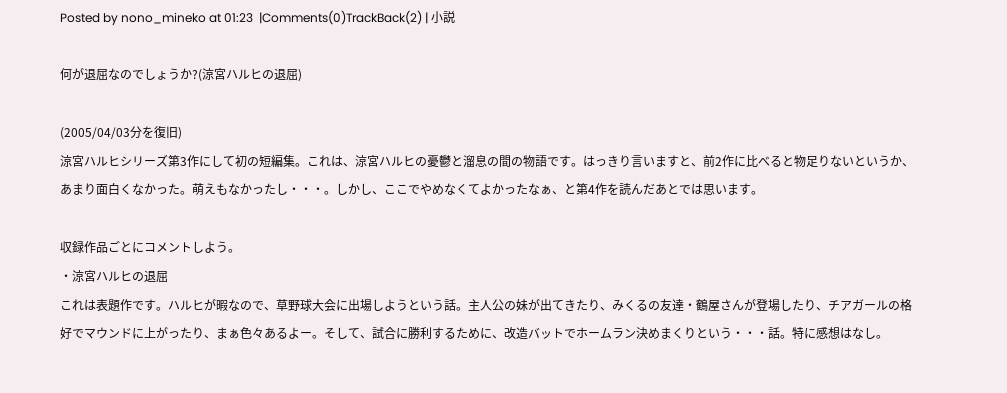Posted by nono_mineko at 01:23  |Comments(0)TrackBack(2) | 小説

何が退屈なのでしょうか?(涼宮ハルヒの退屈)

(2005/04/03分を復旧)
涼宮ハルヒシリーズ第3作にして初の短編集。これは、涼宮ハルヒの憂鬱と溜息の間の物語です。はっきり言いますと、前2作に比べると物足りないというか、あまり面白くなかった。萌えもなかったし・・・。しかし、ここでやめなくてよかったなぁ、と第4作を読んだあとでは思います。

収録作品ごとにコメントしよう。
・涼宮ハルヒの退屈
これは表題作です。ハルヒが暇なので、草野球大会に出場しようという話。主人公の妹が出てきたり、みくるの友達・鶴屋さんが登場したり、チアガールの格好でマウンドに上がったり、まぁ色々あるよー。そして、試合に勝利するために、改造バットでホームラン決めまくりという・・・話。特に感想はなし。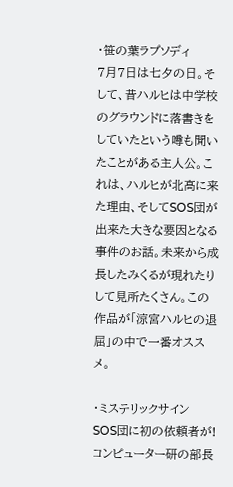・笹の葉ラプソディ
7月7日は七夕の日。そして、昔ハルヒは中学校のグラウンドに落書きをしていたという噂も聞いたことがある主人公。これは、ハルヒが北高に来た理由、そしてSOS団が出来た大きな要因となる事件のお話。未来から成長したみくるが現れたりして見所たくさん。この作品が「涼宮ハルヒの退屈」の中で一番オススメ。

・ミステリックサイン
SOS団に初の依頼者が! コンピューター研の部長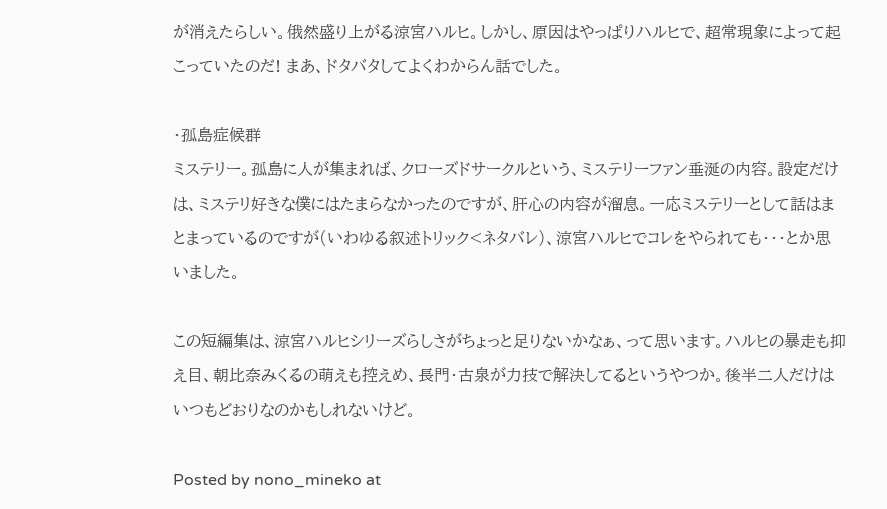が消えたらしい。俄然盛り上がる涼宮ハルヒ。しかし、原因はやっぱりハルヒで、超常現象によって起こっていたのだ! まあ、ドタバタしてよくわからん話でした。

・孤島症候群
ミステリー。孤島に人が集まれば、クローズドサークルという、ミステリーファン垂涎の内容。設定だけは、ミステリ好きな僕にはたまらなかったのですが、肝心の内容が溜息。一応ミステリーとして話はまとまっているのですが(いわゆる叙述トリック<ネタバレ)、涼宮ハルヒでコレをやられても・・・とか思いました。

この短編集は、涼宮ハルヒシリーズらしさがちょっと足りないかなぁ、って思います。ハルヒの暴走も抑え目、朝比奈みくるの萌えも控えめ、長門・古泉が力技で解決してるというやつか。後半二人だけはいつもどおりなのかもしれないけど。

Posted by nono_mineko at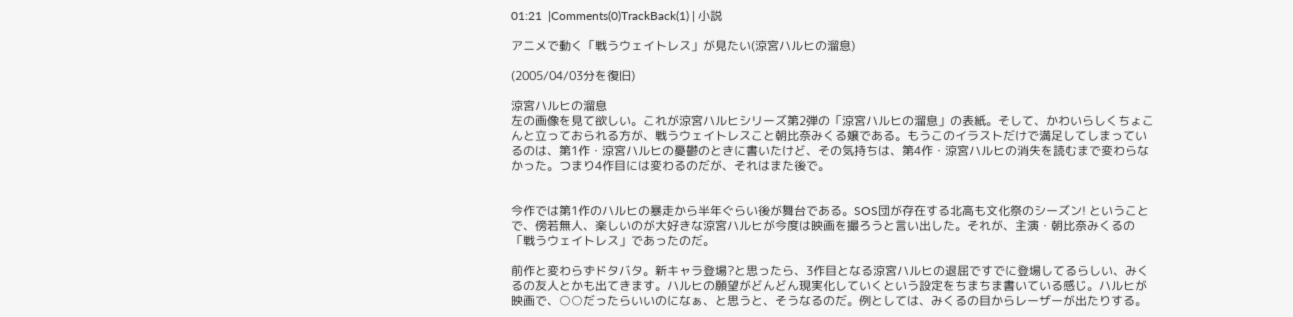01:21  |Comments(0)TrackBack(1) | 小説

アニメで動く「戦うウェイトレス」が見たい(涼宮ハルヒの溜息)

(2005/04/03分を復旧)

涼宮ハルヒの溜息
左の画像を見て欲しい。これが涼宮ハルヒシリーズ第2弾の「涼宮ハルヒの溜息」の表紙。そして、かわいらしくちょこんと立っておられる方が、戦うウェイトレスこと朝比奈みくる嬢である。もうこのイラストだけで満足してしまっているのは、第1作・涼宮ハルヒの憂鬱のときに書いたけど、その気持ちは、第4作・涼宮ハルヒの消失を読むまで変わらなかった。つまり4作目には変わるのだが、それはまた後で。


今作では第1作のハルヒの暴走から半年ぐらい後が舞台である。SOS団が存在する北高も文化祭のシーズン! ということで、傍若無人、楽しいのが大好きな涼宮ハルヒが今度は映画を撮ろうと言い出した。それが、主演・朝比奈みくるの「戦うウェイトレス」であったのだ。

前作と変わらずドタバタ。新キャラ登場?と思ったら、3作目となる涼宮ハルヒの退屈ですでに登場してるらしい、みくるの友人とかも出てきます。ハルヒの願望がどんどん現実化していくという設定をちまちま書いている感じ。ハルヒが映画で、○○だったらいいのになぁ、と思うと、そうなるのだ。例としては、みくるの目からレーザーが出たりする。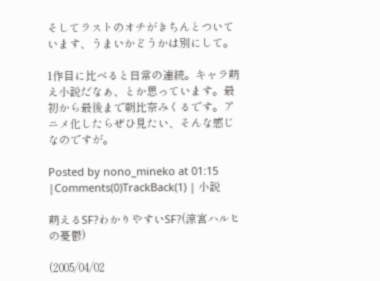そしてラストのオチがきちんとついています、うまいかどうかは別にして。

1作目に比べると日常の連続。キャラ萌え小説だなぁ、とか思っています。最初から最後まで朝比奈みくるです。アニメ化したらぜひ見たい、そんな感じなのですが。

Posted by nono_mineko at 01:15  |Comments(0)TrackBack(1) | 小説

萌えるSF?わかりやすいSF?(涼宮ハルヒの憂鬱)

(2005/04/02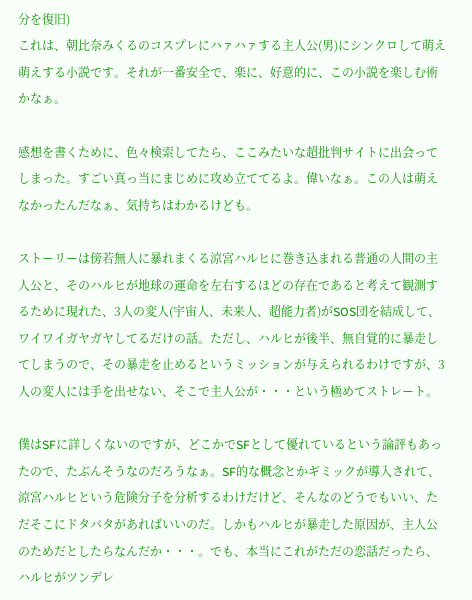分を復旧)
これは、朝比奈みくるのコスプレにハァハァする主人公(男)にシンクロして萌え萌えする小説です。それが一番安全で、楽に、好意的に、この小説を楽しむ術かなぁ。

感想を書くために、色々検索してたら、ここみたいな超批判サイトに出会ってしまった。すごい真っ当にまじめに攻め立ててるよ。偉いなぁ。この人は萌えなかったんだなぁ、気持ちはわかるけども。

ストーリーは傍若無人に暴れまくる涼宮ハルヒに巻き込まれる普通の人間の主人公と、そのハルヒが地球の運命を左右するほどの存在であると考えて観測するために現れた、3人の変人(宇宙人、未来人、超能力者)がSOS団を結成して、ワイワイガヤガヤしてるだけの話。ただし、ハルヒが後半、無自覚的に暴走してしまうので、その暴走を止めるというミッションが与えられるわけですが、3人の変人には手を出せない、そこで主人公が・・・という極めてストレート。

僕はSFに詳しくないのですが、どこかでSFとして優れているという論評もあったので、たぶんそうなのだろうなぁ。SF的な概念とかギミックが導入されて、涼宮ハルヒという危険分子を分析するわけだけど、そんなのどうでもいい、ただそこにドタバタがあればいいのだ。しかもハルヒが暴走した原因が、主人公のためだとしたらなんだか・・・。でも、本当にこれがただの恋話だったら、ハルヒがツンデレ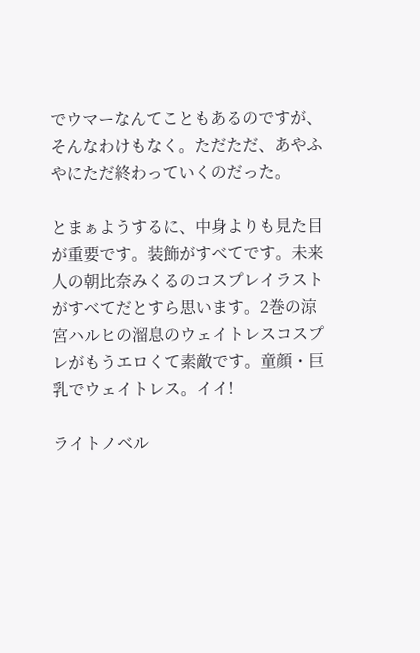でウマーなんてこともあるのですが、そんなわけもなく。ただただ、あやふやにただ終わっていくのだった。

とまぁようするに、中身よりも見た目が重要です。装飾がすべてです。未来人の朝比奈みくるのコスプレイラストがすべてだとすら思います。2巻の涼宮ハルヒの溜息のウェイトレスコスプレがもうエロくて素敵です。童顔・巨乳でウェイトレス。イイ!

ライトノベル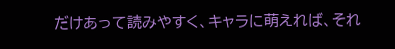だけあって読みやすく、キャラに萌えれば、それ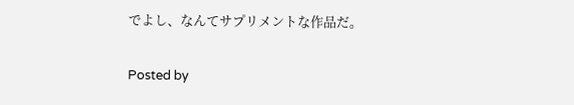でよし、なんてサプリメントな作品だ。

Posted by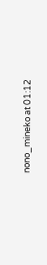nono_mineko at 01:12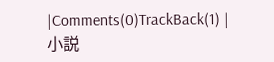|Comments(0)TrackBack(1) | 小説